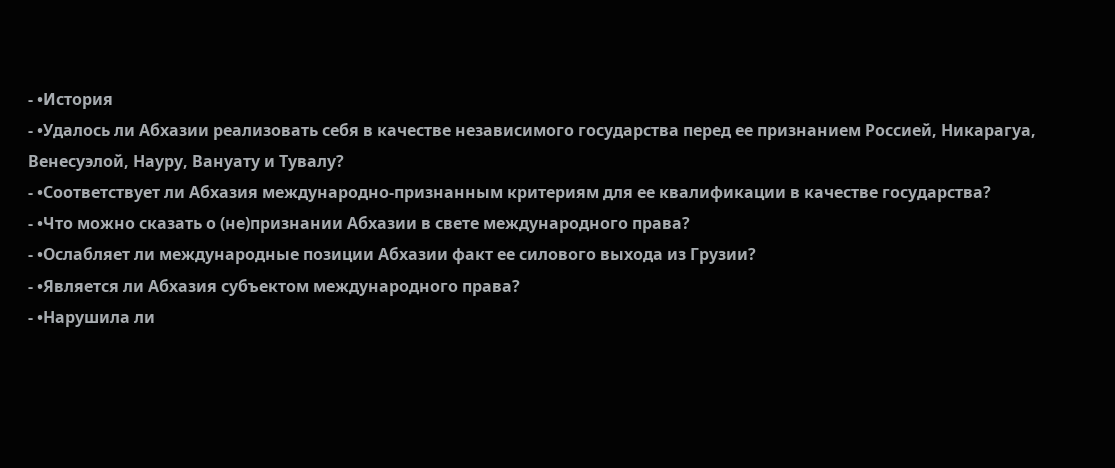- •История
- •Удалось ли Абхазии реализовать себя в качестве независимого государства перед ее признанием Россией, Никарагуа, Венесуэлой, Науру, Вануату и Тувалу?
- •Соответствует ли Абхазия международно-признанным критериям для ее квалификации в качестве государства?
- •Что можно сказать о (не)признании Абхазии в свете международного права?
- •Ослабляет ли международные позиции Абхазии факт ее силового выхода из Грузии?
- •Является ли Абхазия субъектом международного права?
- •Нарушила ли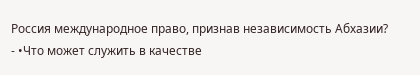Россия международное право, признав независимость Абхазии?
- •Что может служить в качестве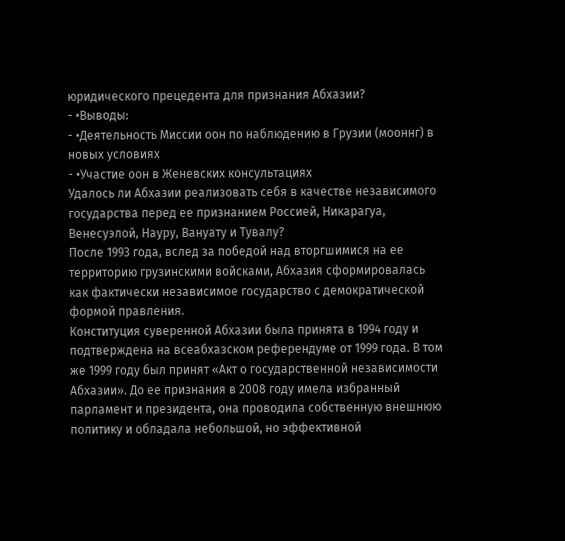юридического прецедента для признания Абхазии?
- •Выводы:
- •Деятельность Миссии оон по наблюдению в Грузии (мооннг) в новых условиях
- •Участие оон в Женевских консультациях
Удалось ли Абхазии реализовать себя в качестве независимого государства перед ее признанием Россией, Никарагуа, Венесуэлой, Науру, Вануату и Тувалу?
После 1993 года, вслед за победой над вторгшимися на ее территорию грузинскими войсками, Абхазия сформировалась как фактически независимое государство с демократической формой правления.
Конституция суверенной Абхазии была принята в 1994 году и подтверждена на всеабхазском референдуме от 1999 года. В том же 1999 году был принят «Акт о государственной независимости Абхазии». До ее признания в 2008 году имела избранный парламент и президента, она проводила собственную внешнюю политику и обладала небольшой, но эффективной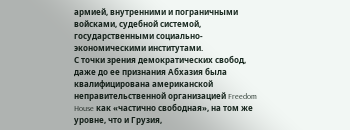армией, внутренними и пограничными войсками, судебной системой, государственными социально-экономическими институтами.
С точки зрения демократических свобод, даже до ее признания Абхазия была квалифицирована американской неправительственной организацией Freedom House как «частично свободная», на том же уровне, что и Грузия,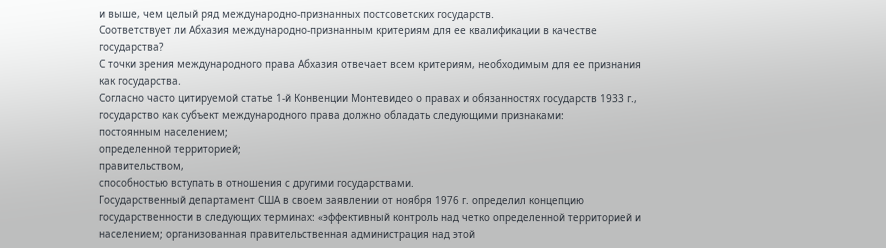и выше, чем целый ряд международно-признанных постсоветских государств.
Соответствует ли Абхазия международно-признанным критериям для ее квалификации в качестве государства?
С точки зрения международного права Абхазия отвечает всем критериям, необходимым для ее признания как государства.
Согласно часто цитируемой статье 1-й Конвенции Монтевидео о правах и обязанностях государств 1933 г., государство как субъект международного права должно обладать следующими признаками:
постоянным населением;
определенной территорией;
правительством,
способностью вступать в отношения с другими государствами.
Государственный департамент США в своем заявлении от ноября 1976 г. определил концепцию государственности в следующих терминах: «эффективный контроль над четко определенной территорией и населением; организованная правительственная администрация над этой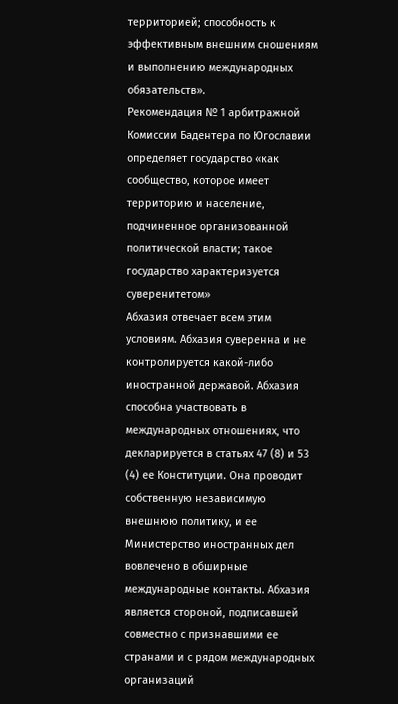территорией; способность к эффективным внешним сношениям и выполнению международных обязательств».
Рекомендация № 1 арбитражной Комиссии Бадентера по Югославии определяет государство «как сообщество, которое имеет территорию и население, подчиненное организованной политической власти; такое государство характеризуется суверенитетом»
Абхазия отвечает всем этим условиям. Абхазия суверенна и не контролируется какой-либо иностранной державой. Абхазия способна участвовать в международных отношениях, что декларируется в статьях 47 (8) и 53 (4) ее Конституции. Она проводит собственную независимую внешнюю политику, и ее Министерство иностранных дел вовлечено в обширные международные контакты. Абхазия является стороной, подписавшей совместно с признавшими ее странами и с рядом международных организаций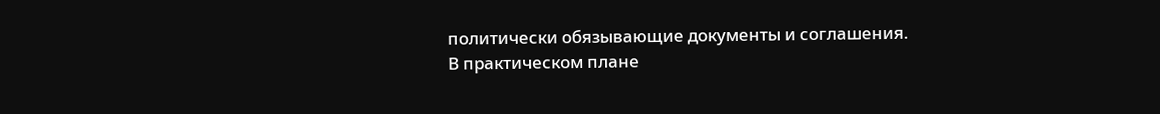политически обязывающие документы и соглашения.
В практическом плане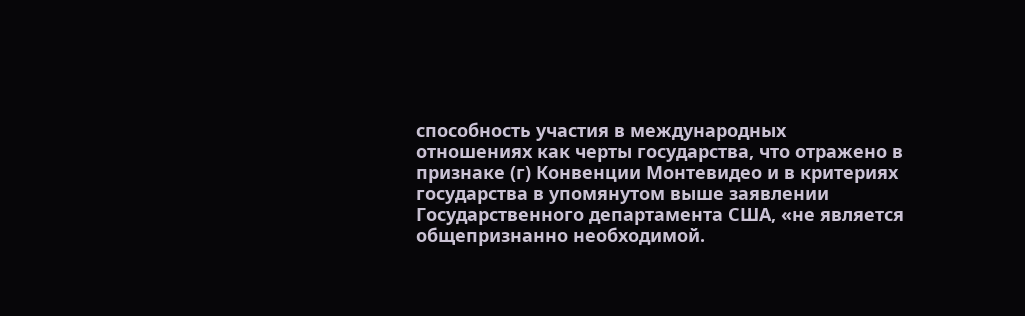способность участия в международных отношениях как черты государства, что отражено в признаке (г) Конвенции Монтевидео и в критериях государства в упомянутом выше заявлении Государственного департамента США, «не является общепризнанно необходимой.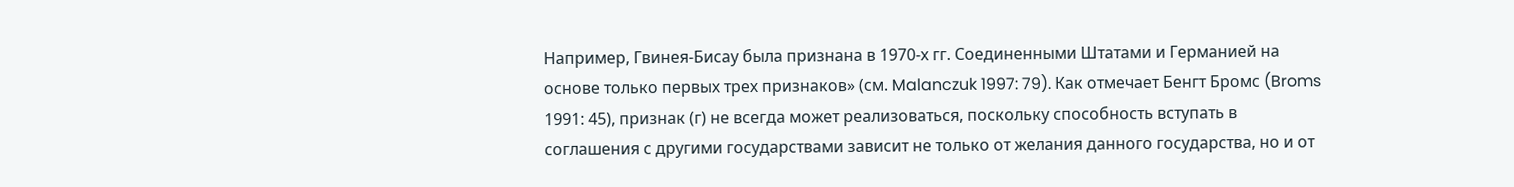Например, Гвинея-Бисау была признана в 1970-х гг. Соединенными Штатами и Германией на основе только первых трех признаков» (см. Malanczuk 1997: 79). Как отмечает Бенгт Бромс (Broms 1991: 45), признак (г) не всегда может реализоваться, поскольку способность вступать в соглашения с другими государствами зависит не только от желания данного государства, но и от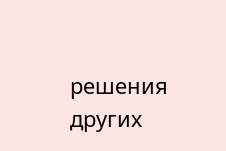решения других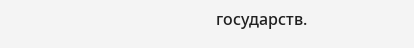государств.